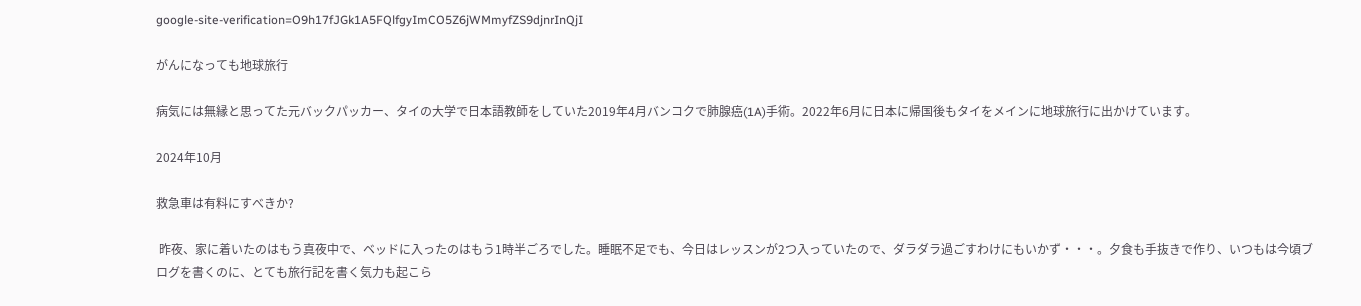google-site-verification=O9h17fJGk1A5FQlfgyImCO5Z6jWMmyfZS9djnrInQjI

がんになっても地球旅行

病気には無縁と思ってた元バックパッカー、タイの大学で日本語教師をしていた2019年4月バンコクで肺腺癌(1A)手術。2022年6月に日本に帰国後もタイをメインに地球旅行に出かけています。

2024年10月

救急車は有料にすべきか?

 昨夜、家に着いたのはもう真夜中で、ベッドに入ったのはもう1時半ごろでした。睡眠不足でも、今日はレッスンが2つ入っていたので、ダラダラ過ごすわけにもいかず・・・。夕食も手抜きで作り、いつもは今頃ブログを書くのに、とても旅行記を書く気力も起こら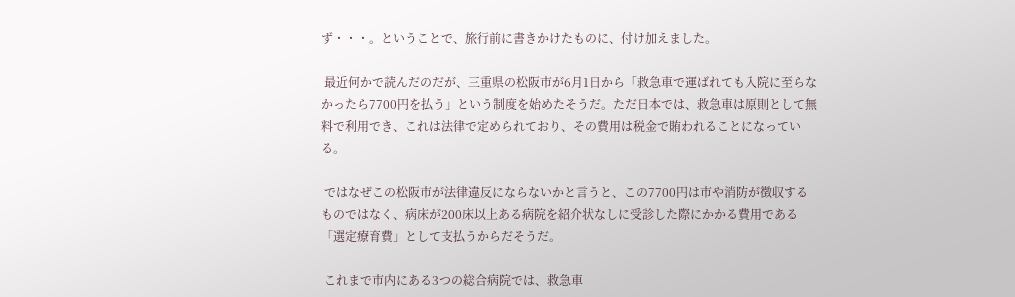ず・・・。ということで、旅行前に書きかけたものに、付け加えました。

 最近何かで読んだのだが、三重県の松阪市が6月1日から「救急車で運ばれても入院に至らなかったら7700円を払う」という制度を始めたそうだ。ただ日本では、救急車は原則として無料で利用でき、これは法律で定められており、その費用は税金で賄われることになっている。

 ではなぜこの松阪市が法律違反にならないかと言うと、この7700円は市や消防が徴収するものではなく、病床が200床以上ある病院を紹介状なしに受診した際にかかる費用である「選定療育費」として支払うからだそうだ。

 これまで市内にある3つの総合病院では、救急車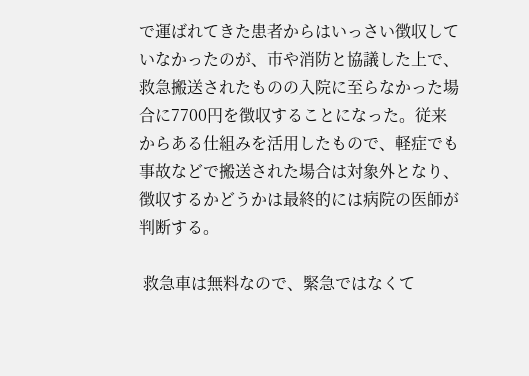で運ばれてきた患者からはいっさい徴収していなかったのが、市や消防と協議した上で、救急搬送されたものの入院に至らなかった場合に7700円を徴収することになった。従来からある仕組みを活用したもので、軽症でも事故などで搬送された場合は対象外となり、徴収するかどうかは最終的には病院の医師が判断する。

 救急車は無料なので、緊急ではなくて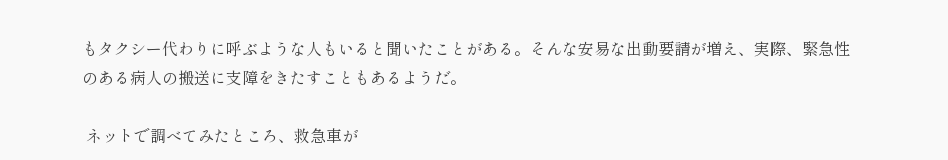もタクシー代わりに呼ぶような人もいると聞いたことがある。そんな安易な出動要請が増え、実際、緊急性のある病人の搬送に支障をきたすこともあるようだ。

 ネットで調べてみたところ、救急車が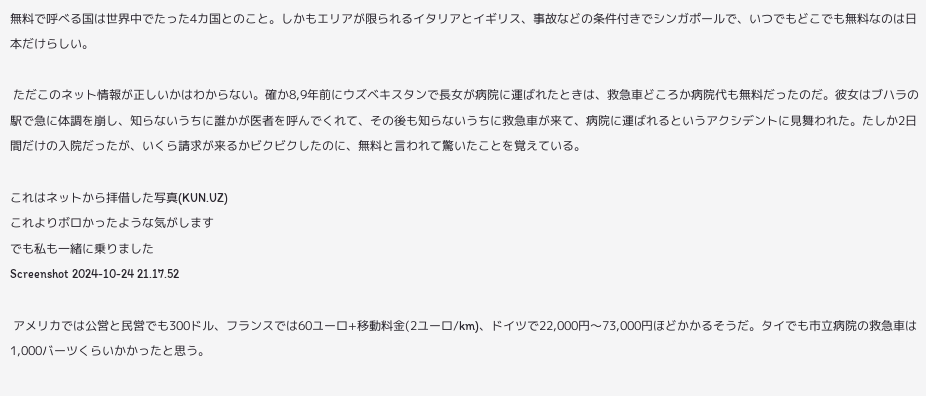無料で呼べる国は世界中でたった4カ国とのこと。しかもエリアが限られるイタリアとイギリス、事故などの条件付きでシンガポールで、いつでもどこでも無料なのは日本だけらしい。

 ただこのネット情報が正しいかはわからない。確か8,9年前にウズベキスタンで長女が病院に運ばれたときは、救急車どころか病院代も無料だったのだ。彼女はブハラの駅で急に体調を崩し、知らないうちに誰かが医者を呼んでくれて、その後も知らないうちに救急車が来て、病院に運ばれるというアクシデントに見舞われた。たしか2日間だけの入院だったが、いくら請求が来るかビクビクしたのに、無料と言われて驚いたことを覚えている。

これはネットから拝借した写真(KUN.UZ)
これよりボロかったような気がします
でも私も一緒に乗りました
Screenshot 2024-10-24 21.17.52

 アメリカでは公営と民営でも300ドル、フランスでは60ユーロ+移動料金(2ユーロ/km)、ドイツで22,000円〜73,000円ほどかかるそうだ。タイでも市立病院の救急車は1,000バーツくらいかかったと思う。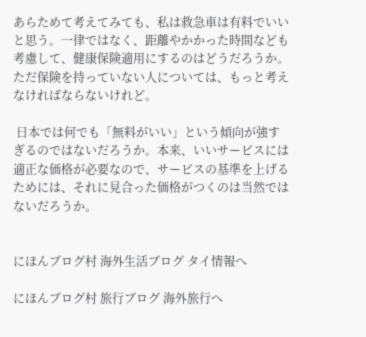あらためて考えてみても、私は救急車は有料でいいと思う。一律ではなく、距離やかかった時間なども考慮して、健康保険適用にするのはどうだろうか。ただ保険を持っていない人については、もっと考えなければならないけれど。

 日本では何でも「無料がいい」という傾向が強すぎるのではないだろうか。本来、いいサービスには適正な価格が必要なので、サービスの基準を上げるためには、それに見合った価格がつくのは当然ではないだろうか。


にほんブログ村 海外生活ブログ タイ情報へ

にほんブログ村 旅行ブログ 海外旅行へ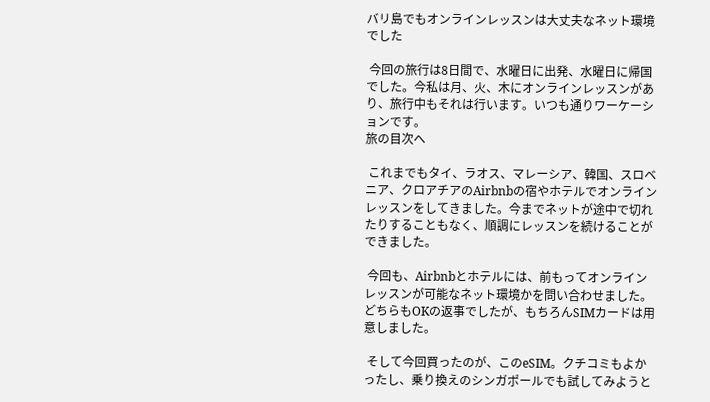バリ島でもオンラインレッスンは大丈夫なネット環境でした

 今回の旅行は8日間で、水曜日に出発、水曜日に帰国でした。今私は月、火、木にオンラインレッスンがあり、旅行中もそれは行います。いつも通りワーケーションです。
旅の目次へ

 これまでもタイ、ラオス、マレーシア、韓国、スロベニア、クロアチアのAirbnbの宿やホテルでオンラインレッスンをしてきました。今までネットが途中で切れたりすることもなく、順調にレッスンを続けることができました。

 今回も、Airbnbとホテルには、前もってオンラインレッスンが可能なネット環境かを問い合わせました。どちらもOKの返事でしたが、もちろんSIMカードは用意しました。

 そして今回買ったのが、このeSIM。クチコミもよかったし、乗り換えのシンガポールでも試してみようと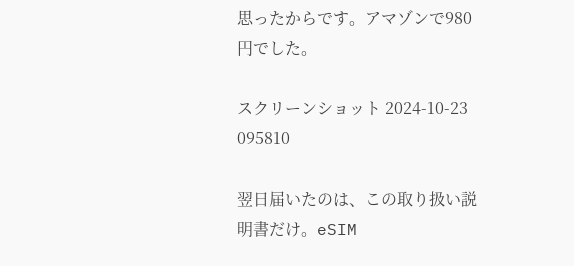思ったからです。アマゾンで980円でした。

スクリーンショット 2024-10-23 095810

翌日届いたのは、この取り扱い説明書だけ。eSIM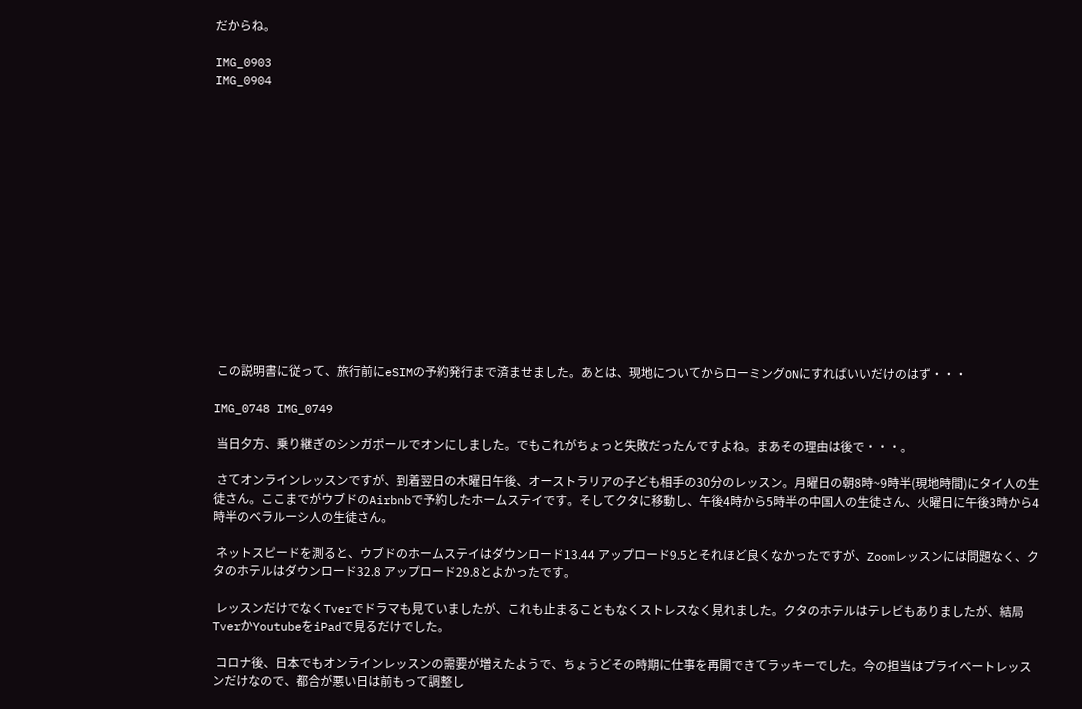だからね。

IMG_0903
IMG_0904















 この説明書に従って、旅行前にeSIMの予約発行まで済ませました。あとは、現地についてからローミングONにすればいいだけのはず・・・

IMG_0748 IMG_0749

 当日夕方、乗り継ぎのシンガポールでオンにしました。でもこれがちょっと失敗だったんですよね。まあその理由は後で・・・。

 さてオンラインレッスンですが、到着翌日の木曜日午後、オーストラリアの子ども相手の30分のレッスン。月曜日の朝8時~9時半(現地時間)にタイ人の生徒さん。ここまでがウブドのAirbnbで予約したホームステイです。そしてクタに移動し、午後4時から5時半の中国人の生徒さん、火曜日に午後3時から4時半のベラルーシ人の生徒さん。

 ネットスピードを測ると、ウブドのホームステイはダウンロード13.44 アップロード9.5とそれほど良くなかったですが、Zoomレッスンには問題なく、クタのホテルはダウンロード32.8 アップロード29.8とよかったです。

 レッスンだけでなくTverでドラマも見ていましたが、これも止まることもなくストレスなく見れました。クタのホテルはテレビもありましたが、結局TverかYoutubeをiPadで見るだけでした。

 コロナ後、日本でもオンラインレッスンの需要が増えたようで、ちょうどその時期に仕事を再開できてラッキーでした。今の担当はプライベートレッスンだけなので、都合が悪い日は前もって調整し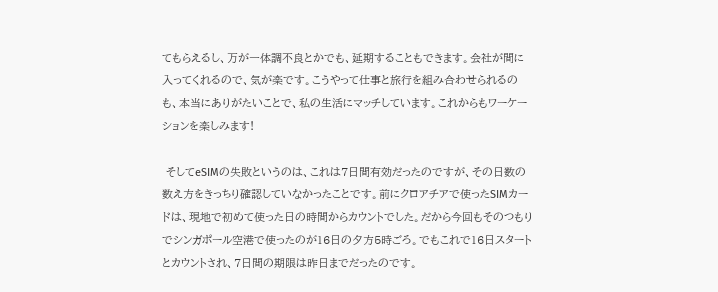てもらえるし、万が一体調不良とかでも、延期することもできます。会社が間に入ってくれるので、気が楽です。こうやって仕事と旅行を組み合わせられるのも、本当にありがたいことで、私の生活にマッチしています。これからもワーケーションを楽しみます!

 そしてeSIMの失敗というのは、これは7日間有効だったのですが、その日数の数え方をきっちり確認していなかったことです。前にクロアチアで使ったSIMカードは、現地で初めて使った日の時間からカウントでした。だから今回もそのつもりでシンガポール空港で使ったのが16日の夕方5時ごろ。でもこれで16日スタートとカウントされ、7日間の期限は昨日までだったのです。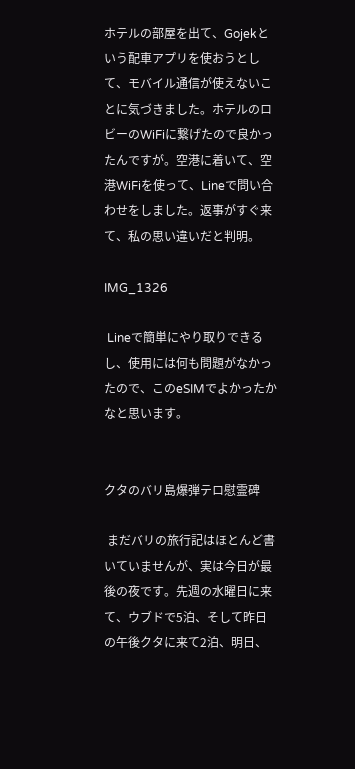ホテルの部屋を出て、Gojekという配車アプリを使おうとして、モバイル通信が使えないことに気づきました。ホテルのロビーのWiFiに繋げたので良かったんですが。空港に着いて、空港WiFiを使って、Lineで問い合わせをしました。返事がすぐ来て、私の思い違いだと判明。

IMG_1326

 Lineで簡単にやり取りできるし、使用には何も問題がなかったので、このeSIMでよかったかなと思います。


クタのバリ島爆弾テロ慰霊碑

 まだバリの旅行記はほとんど書いていませんが、実は今日が最後の夜です。先週の水曜日に来て、ウブドで5泊、そして昨日の午後クタに来て2泊、明日、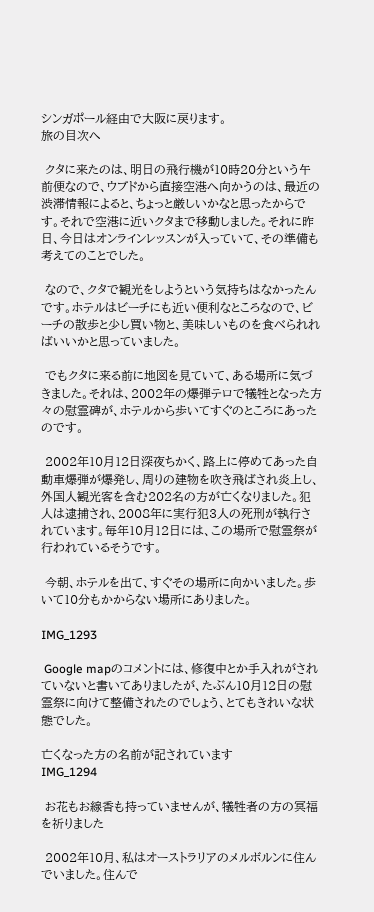シンガポール経由で大阪に戻ります。
旅の目次へ

 クタに来たのは、明日の飛行機が10時20分という午前便なので、ウブドから直接空港へ向かうのは、最近の渋滞情報によると、ちょっと厳しいかなと思ったからです。それで空港に近いクタまで移動しました。それに昨日、今日はオンラインレッスンが入っていて、その準備も考えてのことでした。

 なので、クタで観光をしようという気持ちはなかったんです。ホテルはビーチにも近い便利なところなので、ビーチの散歩と少し買い物と、美味しいものを食べられればいいかと思っていました。

 でもクタに来る前に地図を見ていて、ある場所に気づきました。それは、2002年の爆弾テロで犠牲となった方々の慰霊碑が、ホテルから歩いてすぐのところにあったのです。

 2002年10月12日深夜ちかく、路上に停めてあった自動車爆弾が爆発し、周りの建物を吹き飛ばされ炎上し、外国人観光客を含む202名の方が亡くなりました。犯人は逮捕され、2008年に実行犯3人の死刑が執行されています。毎年10月12日には、この場所で慰霊祭が行われているそうです。

 今朝、ホテルを出て、すぐその場所に向かいました。歩いて10分もかからない場所にありました。

IMG_1293

 Google mapのコメントには、修復中とか手入れがされていないと書いてありましたが、たぶん10月12日の慰霊祭に向けて整備されたのでしょう、とてもきれいな状態でした。

亡くなった方の名前が記されています
IMG_1294

 お花もお線香も持っていませんが、犠牲者の方の冥福を祈りました

 2002年10月、私はオーストラリアのメルボルンに住んでいました。住んで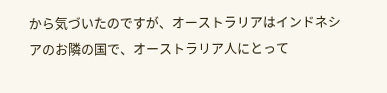から気づいたのですが、オーストラリアはインドネシアのお隣の国で、オーストラリア人にとって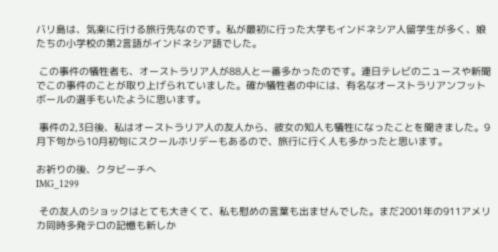バリ島は、気楽に行ける旅行先なのです。私が最初に行った大学もインドネシア人留学生が多く、娘たちの小学校の第2言語がインドネシア語でした。

 この事件の犠牲者も、オーストラリア人が88人と一番多かったのです。連日テレビのニュースや新聞でこの事件のことが取り上げられていました。確か犠牲者の中には、有名なオーストラリアンフットボールの選手もいたように思います。

 事件の2,3日後、私はオーストラリア人の友人から、彼女の知人も犠牲になったことを聞きました。9月下旬から10月初旬にスクールホリデーもあるので、旅行に行く人も多かったと思います。

お祈りの後、クタビーチへ
IMG_1299

 その友人のショックはとても大きくて、私も慰めの言葉も出ませんでした。まだ2001年の911アメリカ同時多発テロの記憶も新しか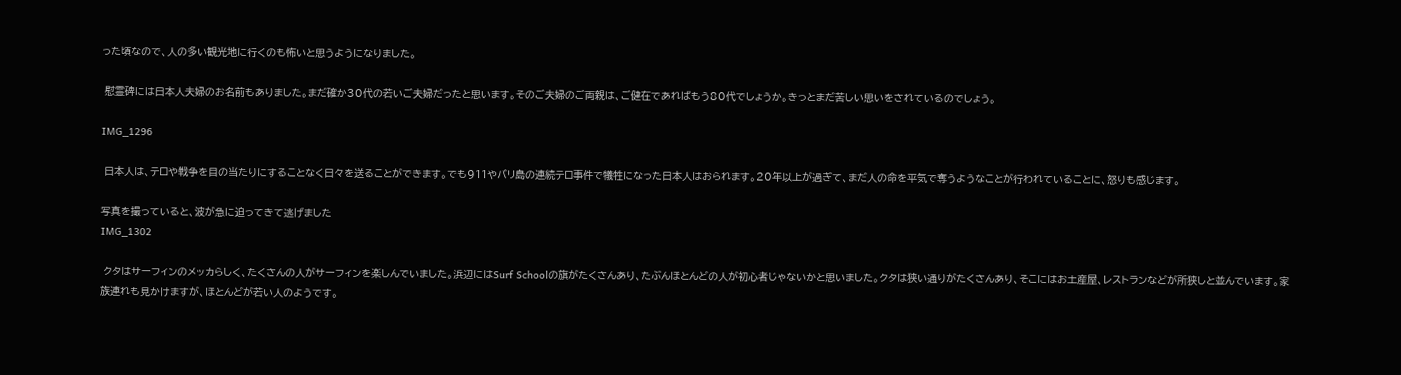った頃なので、人の多い観光地に行くのも怖いと思うようになりました。

 慰霊碑には日本人夫婦のお名前もありました。まだ確か30代の若いご夫婦だったと思います。そのご夫婦のご両親は、ご健在であればもう80代でしょうか。きっとまだ苦しい思いをされているのでしょう。

IMG_1296

 日本人は、テロや戦争を目の当たりにすることなく日々を送ることができます。でも911やバリ島の連続テロ事件で犠牲になった日本人はおられます。20年以上が過ぎて、まだ人の命を平気で奪うようなことが行われていることに、怒りも感じます。

写真を撮っていると、波が急に迫ってきて逃げました
IMG_1302

 クタはサーフィンのメッカらしく、たくさんの人がサーフィンを楽しんでいました。浜辺にはSurf Schoolの旗がたくさんあり、たぶんほとんどの人が初心者じゃないかと思いました。クタは狭い通りがたくさんあり、そこにはお土産屋、レストランなどが所狭しと並んでいます。家族連れも見かけますが、ほとんどが若い人のようです。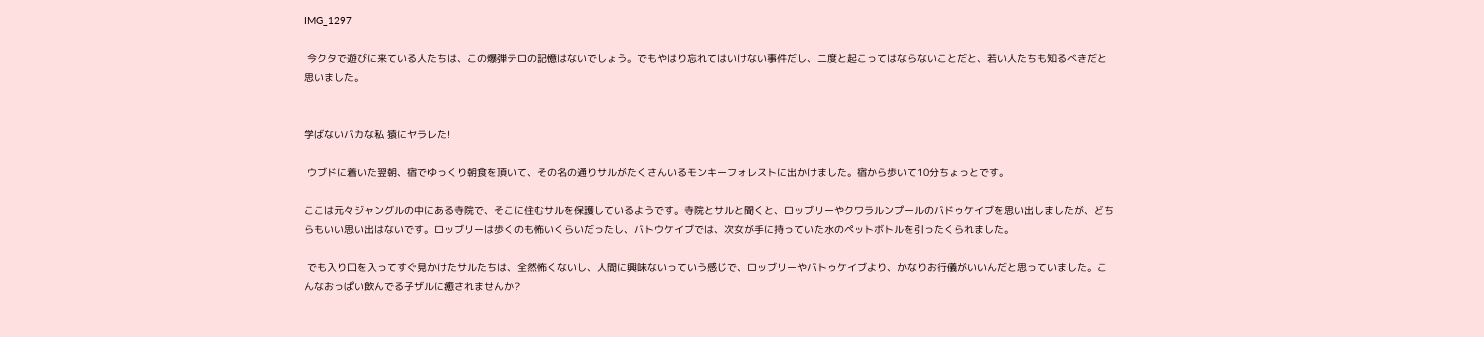IMG_1297

 今クタで遊びに来ている人たちは、この爆弾テロの記憶はないでしょう。でもやはり忘れてはいけない事件だし、二度と起こってはならないことだと、若い人たちも知るべきだと思いました。


学ばないバカな私 猿にヤラレた!

 ウブドに着いた翌朝、宿でゆっくり朝食を頂いて、その名の通りサルがたくさんいるモンキーフォレストに出かけました。宿から歩いて10分ちょっとです。

ここは元々ジャングルの中にある寺院で、そこに住むサルを保護しているようです。寺院とサルと聞くと、ロッブリーやクワラルンプールのバドゥケイブを思い出しましたが、どちらもいい思い出はないです。ロッブリーは歩くのも怖いくらいだったし、バトウケイブでは、次女が手に持っていた水のペットボトルを引ったくられました。

 でも入り口を入ってすぐ見かけたサルたちは、全然怖くないし、人間に興味ないっていう感じで、ロッブリーやバトゥケイブより、かなりお行儀がいいんだと思っていました。こんなおっぱい飲んでる子ザルに癒されませんか?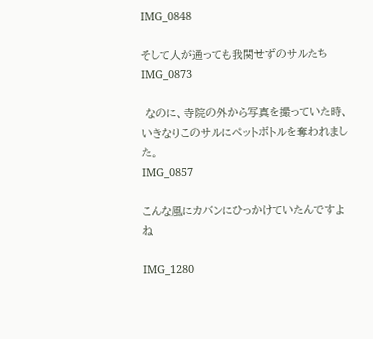IMG_0848

そして人が通っても我関せずのサルたち
IMG_0873

 なのに、寺院の外から写真を撮っていた時、いきなりこのサルにペットボトルを奪われました。
IMG_0857

こんな風にカバンにひっかけていたんですよね

IMG_1280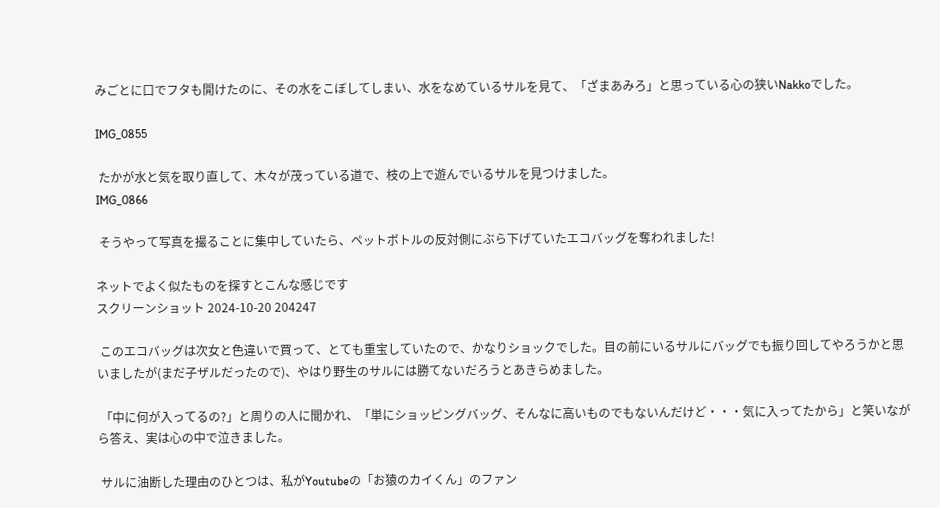みごとに口でフタも開けたのに、その水をこぼしてしまい、水をなめているサルを見て、「ざまあみろ」と思っている心の狭いNakkoでした。

IMG_0855

 たかが水と気を取り直して、木々が茂っている道で、枝の上で遊んでいるサルを見つけました。
IMG_0866

 そうやって写真を撮ることに集中していたら、ペットボトルの反対側にぶら下げていたエコバッグを奪われました!

ネットでよく似たものを探すとこんな感じです
スクリーンショット 2024-10-20 204247

 このエコバッグは次女と色違いで買って、とても重宝していたので、かなりショックでした。目の前にいるサルにバッグでも振り回してやろうかと思いましたが(まだ子ザルだったので)、やはり野生のサルには勝てないだろうとあきらめました。

 「中に何が入ってるの?」と周りの人に聞かれ、「単にショッピングバッグ、そんなに高いものでもないんだけど・・・気に入ってたから」と笑いながら答え、実は心の中で泣きました。

 サルに油断した理由のひとつは、私がYoutubeの「お猿のカイくん」のファン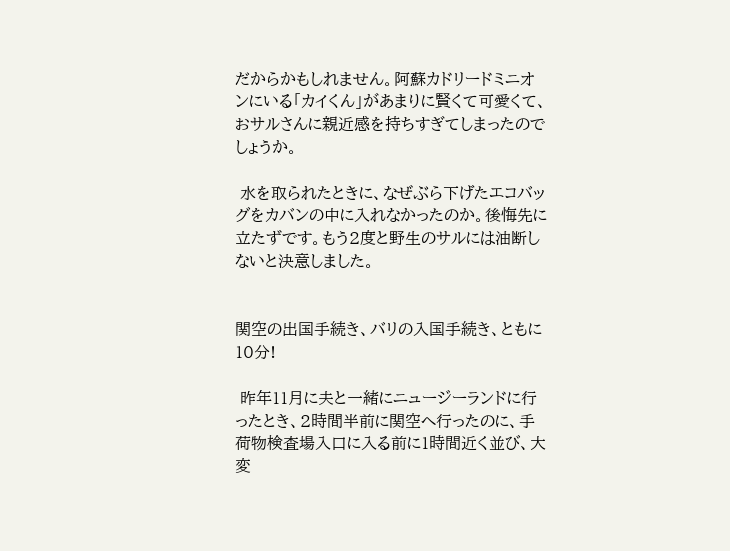だからかもしれません。阿蘇カドリードミニオンにいる「カイくん」があまりに賢くて可愛くて、おサルさんに親近感を持ちすぎてしまったのでしょうか。

 水を取られたときに、なぜぶら下げたエコバッグをカバンの中に入れなかったのか。後悔先に立たずです。もう2度と野生のサルには油断しないと決意しました。


関空の出国手続き、バリの入国手続き、ともに10分!

 昨年11月に夫と一緒にニュージーランドに行ったとき、2時間半前に関空へ行ったのに、手荷物検査場入口に入る前に1時間近く並び、大変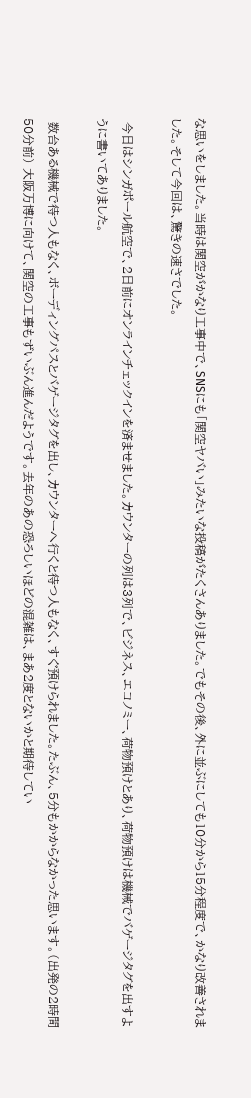な思いをしました。当時は関空がかなり工事中で、SNSにも「関空ヤバい」みたいな投稿がたくさんありました。でもその後、外に並ぶにしても10分から15分程度で、かなり改善されました。そして今回は、驚きの速さでした。

 今日はシンガポール航空で、2日前にオンラインチェックインを済ませました。カウンターの列は3列で、ビジネス、エコノミー、荷物預けとあり、荷物預けは機械でバゲージタグを出すように書いてありました。

 数台ある機械で待つ人もなく、ボーディングパスとバゲージタグを出し、カウンターへ行くと待つ人もなく、すぐ預けられました。たぶん、5分もかからなかった思います。(出発の2時間50分前) 大阪万博に向けて、関空の工事もずいぶん進んだようです。去年のあの恐ろしいほどの混雑は、まあ2度とないかと期待してい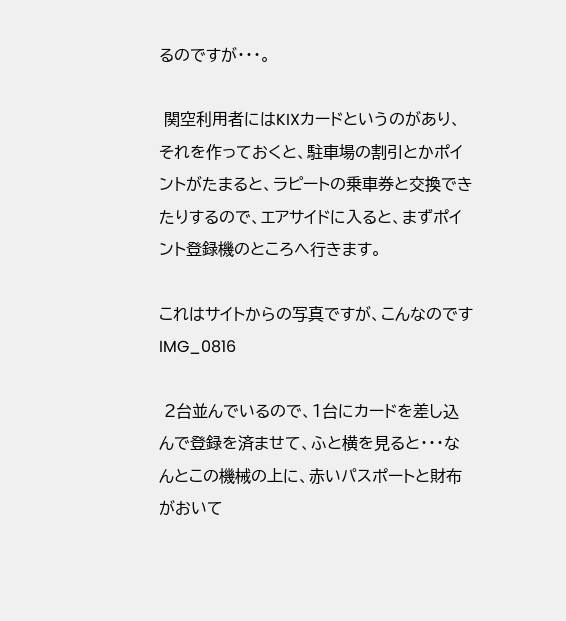るのですが・・・。

 関空利用者にはKIXカードというのがあり、それを作っておくと、駐車場の割引とかポイントがたまると、ラピートの乗車券と交換できたりするので、エアサイドに入ると、まずポイント登録機のところへ行きます。

これはサイトからの写真ですが、こんなのです
IMG_0816

 2台並んでいるので、1台にカードを差し込んで登録を済ませて、ふと横を見ると・・・なんとこの機械の上に、赤いパスポートと財布がおいて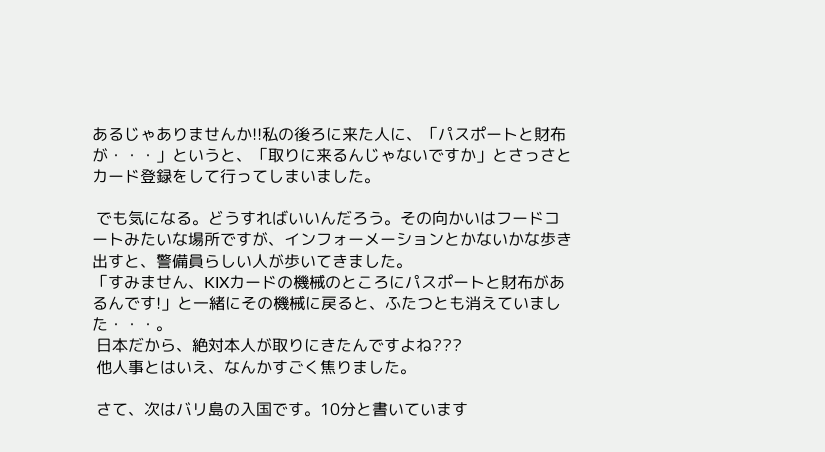あるじゃありませんか!!私の後ろに来た人に、「パスポートと財布が・・・」というと、「取りに来るんじゃないですか」とさっさとカード登録をして行ってしまいました。

 でも気になる。どうすればいいんだろう。その向かいはフードコートみたいな場所ですが、インフォーメーションとかないかな歩き出すと、警備員らしい人が歩いてきました。
「すみません、KIXカードの機械のところにパスポートと財布があるんです!」と一緒にその機械に戻ると、ふたつとも消えていました・・・。
 日本だから、絶対本人が取りにきたんですよね???
 他人事とはいえ、なんかすごく焦りました。

 さて、次はバリ島の入国です。10分と書いています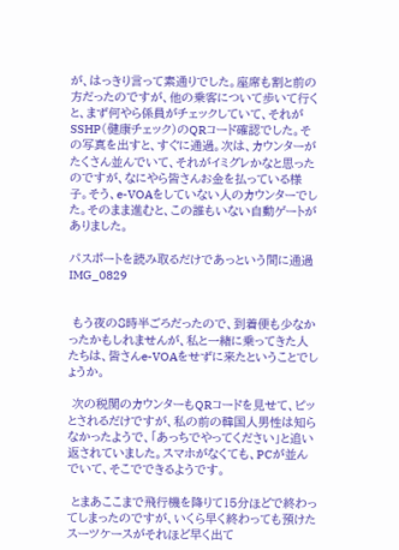が、はっきり言って素通りでした。座席も割と前の方だったのですが、他の乗客について歩いて行くと、まず何やら係員がチェックしていて、それがSSHP(健康チェック)のQRコード確認でした。その写真を出すと、すぐに通過。次は、カウンターがたくさん並んでいて、それがイミグレかなと思ったのですが、なにやら皆さんお金を払っている様子。そう、e-VOAをしていない人のカウンターでした。そのまま進むと、この誰もいない自動ゲートがありました。

パスポートを読み取るだけであっという間に通過
IMG_0829


 もう夜の8時半ごろだったので、到着便も少なかったかもしれませんが、私と一緒に乗ってきた人たちは、皆さんe-VOAをせずに来たということでしょうか。

 次の税関のカウンターもQRコードを見せて、ピッとされるだけですが、私の前の韓国人男性は知らなかったようで、「あっちでやってください」と追い返されていました。スマホがなくても、PCが並んでいて、そこでできるようです。

 とまあここまで飛行機を降りて15分ほどで終わってしまったのですが、いくら早く終わっても預けたスーツケースがそれほど早く出て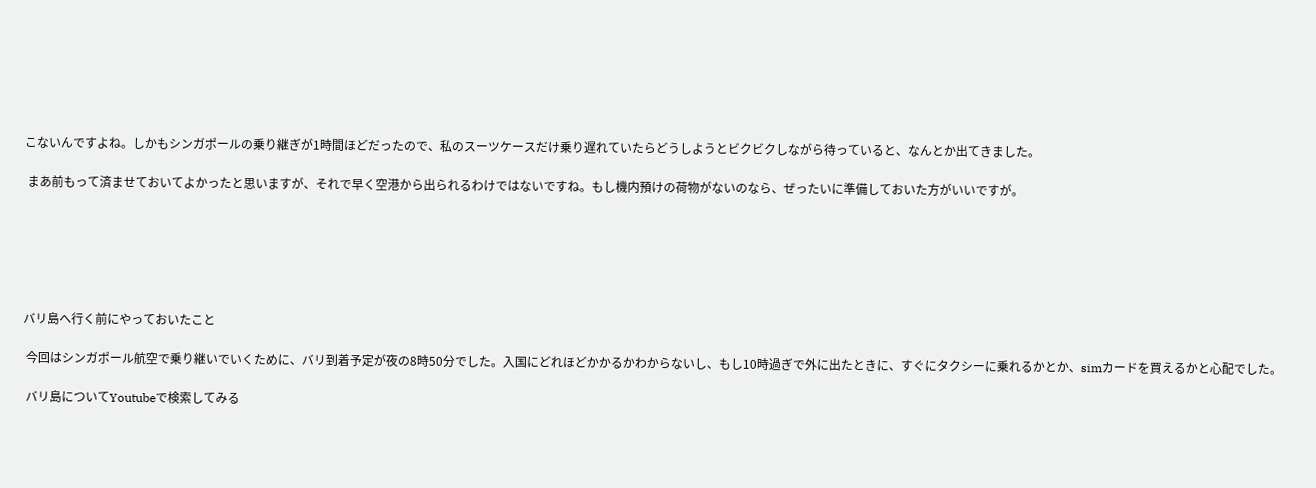こないんですよね。しかもシンガポールの乗り継ぎが1時間ほどだったので、私のスーツケースだけ乗り遅れていたらどうしようとビクビクしながら待っていると、なんとか出てきました。

 まあ前もって済ませておいてよかったと思いますが、それで早く空港から出られるわけではないですね。もし機内預けの荷物がないのなら、ぜったいに準備しておいた方がいいですが。






バリ島へ行く前にやっておいたこと

 今回はシンガポール航空で乗り継いでいくために、バリ到着予定が夜の8時50分でした。入国にどれほどかかるかわからないし、もし10時過ぎで外に出たときに、すぐにタクシーに乗れるかとか、simカードを買えるかと心配でした。

 バリ島についてYoutubeで検索してみる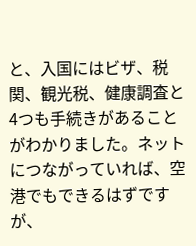と、入国にはビザ、税関、観光税、健康調査と4つも手続きがあることがわかりました。ネットにつながっていれば、空港でもできるはずですが、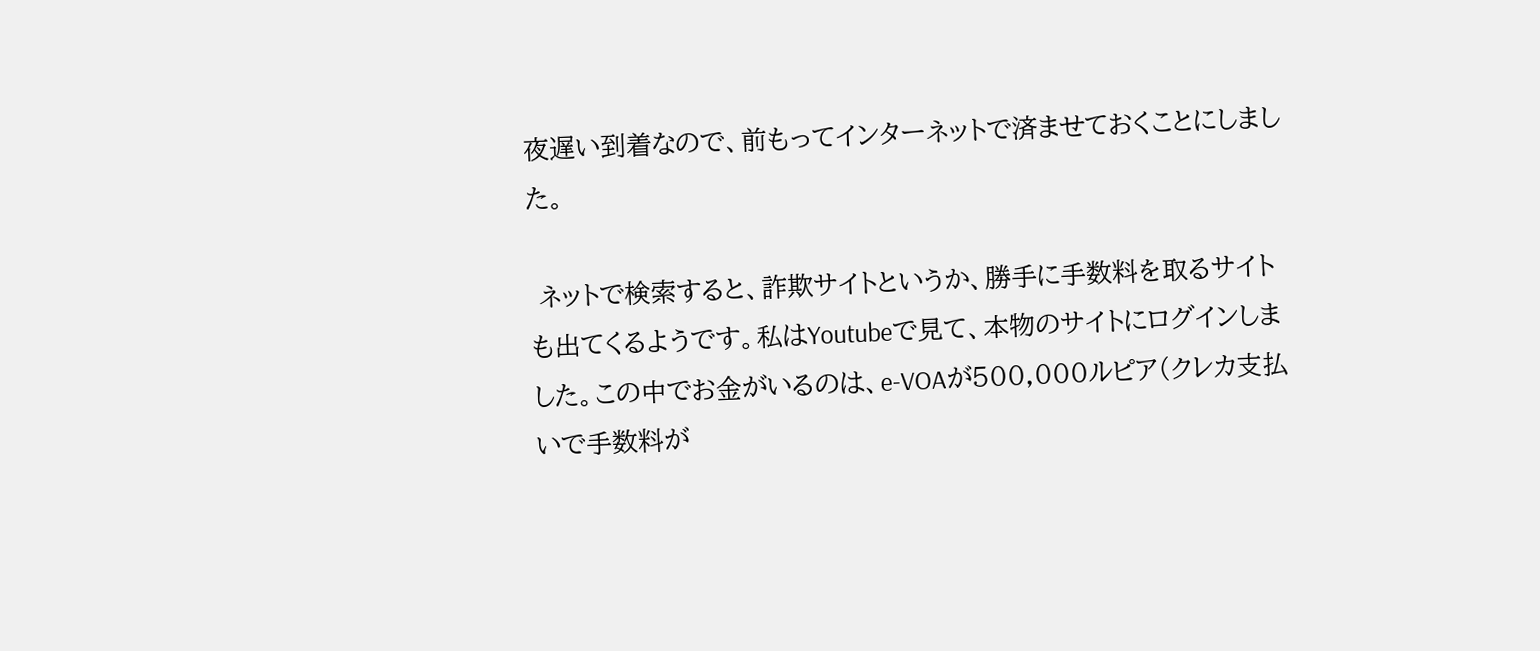夜遅い到着なので、前もってインターネットで済ませておくことにしました。

 ネットで検索すると、詐欺サイトというか、勝手に手数料を取るサイトも出てくるようです。私はYoutubeで見て、本物のサイトにログインしました。この中でお金がいるのは、e-VOAが500,000ルピア(クレカ支払いで手数料が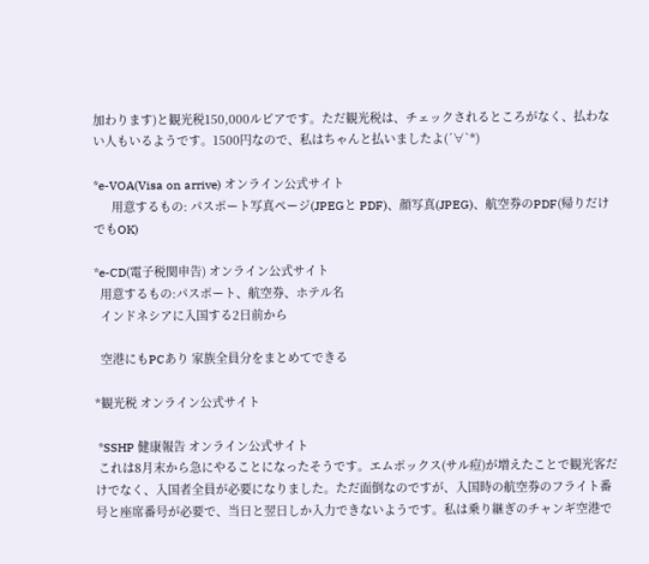加わります)と観光税150,000ルピアです。ただ観光税は、チェックされるところがなく、払わない人もいるようです。1500円なので、私はちゃんと払いましたよ(´∀`*)

*e-VOA(Visa on arrive) オンライン公式サイト
      用意するもの: パスポート写真ページ(JPEGと PDF)、顔写真(JPEG)、航空券のPDF(帰りだけでもOK)

*e-CD(電子税関申告) オンライン公式サイト
  用意するもの:パスポート、航空券、ホテル名
  インドネシアに入国する2日前から

  空港にもPCあり 家族全員分をまとめてできる

*観光税 オンライン公式サイト

 *SSHP 健康報告 オンライン公式サイト
 これは8月末から急にやることになったそうです。エムポックス(サル痘)が増えたことで観光客だけでなく、入国者全員が必要になりました。ただ面倒なのですが、入国時の航空券のフライト番号と座席番号が必要で、当日と翌日しか入力できないようです。私は乗り継ぎのチャンギ空港で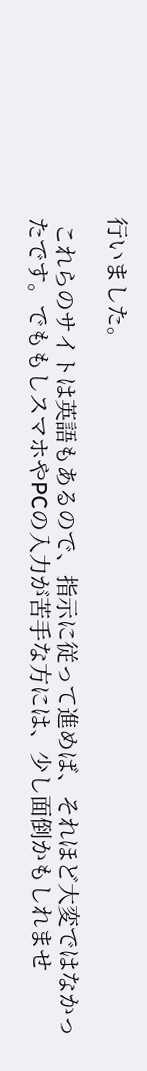行いました。

 これらのサイトは英語もあるので、指示に従って進めば、それほど大変ではなかったです。でももしスマホやPCの入力が苦手な方には、少し面倒かもしれませ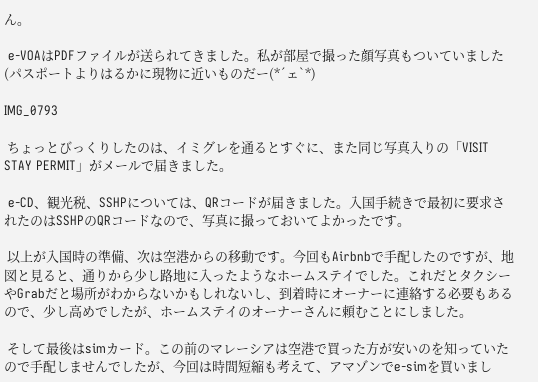ん。

 e-VOAはPDFファイルが送られてきました。私が部屋で撮った顔写真もついていました(パスポートよりはるかに現物に近いものだー(*´ェ`*)

IMG_0793

 ちょっとびっくりしたのは、イミグレを通るとすぐに、また同じ写真入りの「VISIT STAY PERMIT」がメールで届きました。

 e-CD、観光税、SSHPについては、QRコードが届きました。入国手続きで最初に要求されたのはSSHPのQRコードなので、写真に撮っておいてよかったです。

 以上が入国時の準備、次は空港からの移動です。今回もAirbnbで手配したのですが、地図と見ると、通りから少し路地に入ったようなホームステイでした。これだとタクシーやGrabだと場所がわからないかもしれないし、到着時にオーナーに連絡する必要もあるので、少し高めでしたが、ホームステイのオーナーさんに頼むことにしました。

 そして最後はsimカード。この前のマレーシアは空港で買った方が安いのを知っていたので手配しませんでしたが、今回は時間短縮も考えて、アマゾンでe-simを買いまし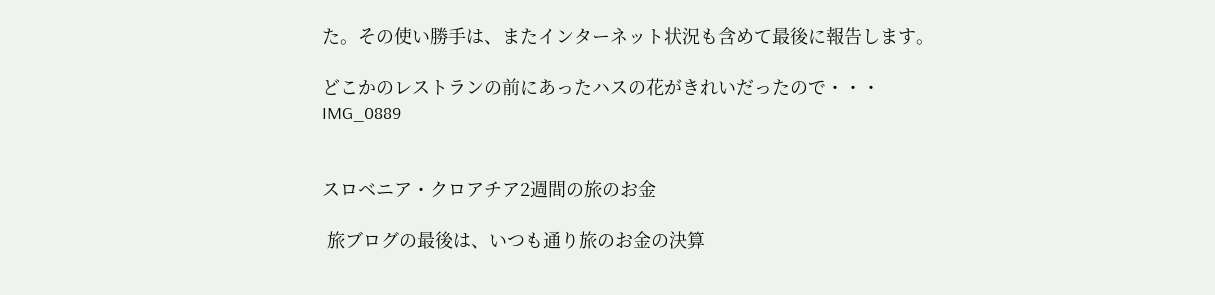た。その使い勝手は、またインターネット状況も含めて最後に報告します。

どこかのレストランの前にあったハスの花がきれいだったので・・・
IMG_0889


スロベニア・クロアチア2週間の旅のお金

 旅ブログの最後は、いつも通り旅のお金の決算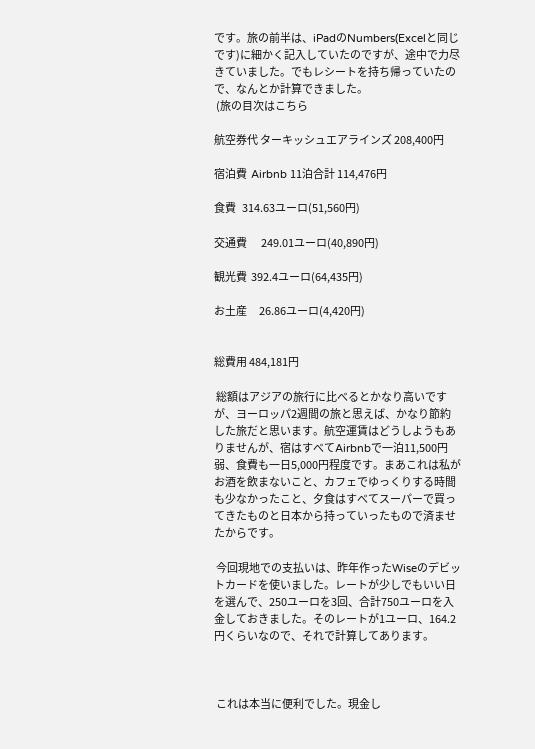です。旅の前半は、iPadのNumbers(Excelと同じです)に細かく記入していたのですが、途中で力尽きていました。でもレシートを持ち帰っていたので、なんとか計算できました。
 (旅の目次はこちら

航空券代 ターキッシュエアラインズ 208,400円

宿泊費  Airbnb 11泊合計 114,476円

食費   314.63ユーロ(51,560円)

交通費       249.01ユーロ(40,890円)

観光費  392.4ユーロ(64,435円)

お土産      26.86ユーロ(4,420円)


総費用 484,181円

 総額はアジアの旅行に比べるとかなり高いですが、ヨーロッパ2週間の旅と思えば、かなり節約した旅だと思います。航空運賃はどうしようもありませんが、宿はすべてAirbnbで一泊11,500円弱、食費も一日5,000円程度です。まあこれは私がお酒を飲まないこと、カフェでゆっくりする時間も少なかったこと、夕食はすべてスーパーで買ってきたものと日本から持っていったもので済ませたからです。

 今回現地での支払いは、昨年作ったWiseのデビットカードを使いました。レートが少しでもいい日を選んで、250ユーロを3回、合計750ユーロを入金しておきました。そのレートが1ユーロ、164.2円くらいなので、それで計算してあります。



 これは本当に便利でした。現金し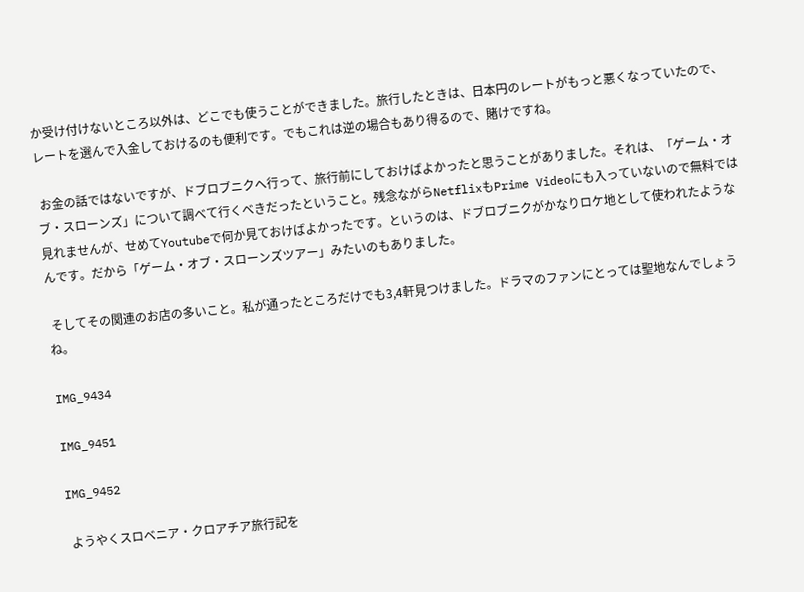か受け付けないところ以外は、どこでも使うことができました。旅行したときは、日本円のレートがもっと悪くなっていたので、レートを選んで入金しておけるのも便利です。でもこれは逆の場合もあり得るので、賭けですね。

 お金の話ではないですが、ドブロブニクへ行って、旅行前にしておけばよかったと思うことがありました。それは、「ゲーム・オブ・スローンズ」について調べて行くべきだったということ。残念ながらNetflixもPrime Videoにも入っていないので無料では見れませんが、せめてYoutubeで何か見ておけばよかったです。というのは、ドブロブニクがかなりロケ地として使われたようなんです。だから「ゲーム・オブ・スローンズツアー」みたいのもありました。

 そしてその関連のお店の多いこと。私が通ったところだけでも3,4軒見つけました。ドラマのファンにとっては聖地なんでしょうね。

IMG_9434

IMG_9451

IMG_9452

 ようやくスロベニア・クロアチア旅行記を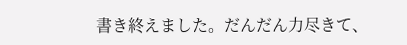書き終えました。だんだん力尽きて、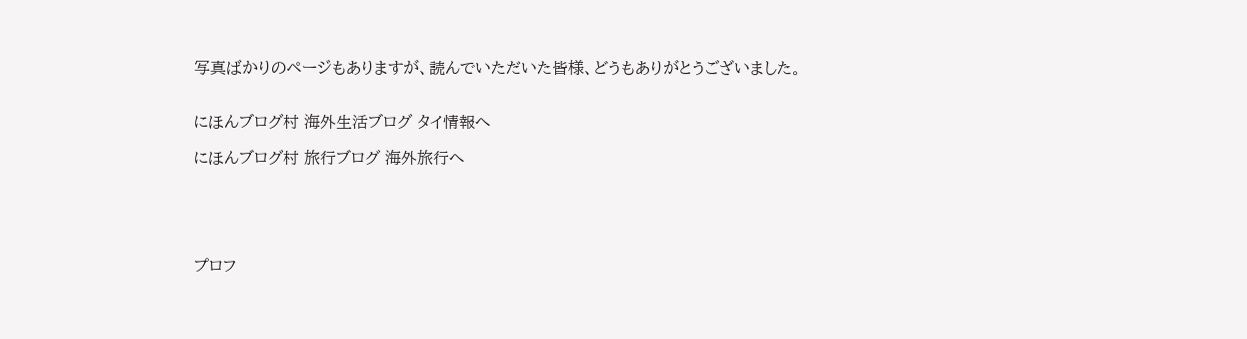写真ばかりのページもありますが、読んでいただいた皆様、どうもありがとうございました。


にほんブログ村 海外生活ブログ タイ情報へ

にほんブログ村 旅行ブログ 海外旅行へ





プロフ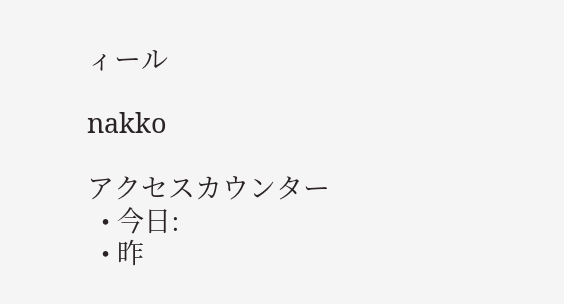ィール

nakko

アクセスカウンター
  • 今日:
  • 昨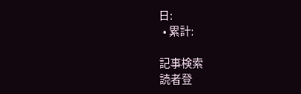日:
  • 累計:

記事検索
読者登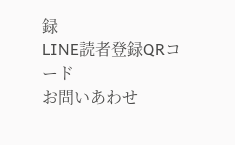録
LINE読者登録QRコード
お問いあわせ